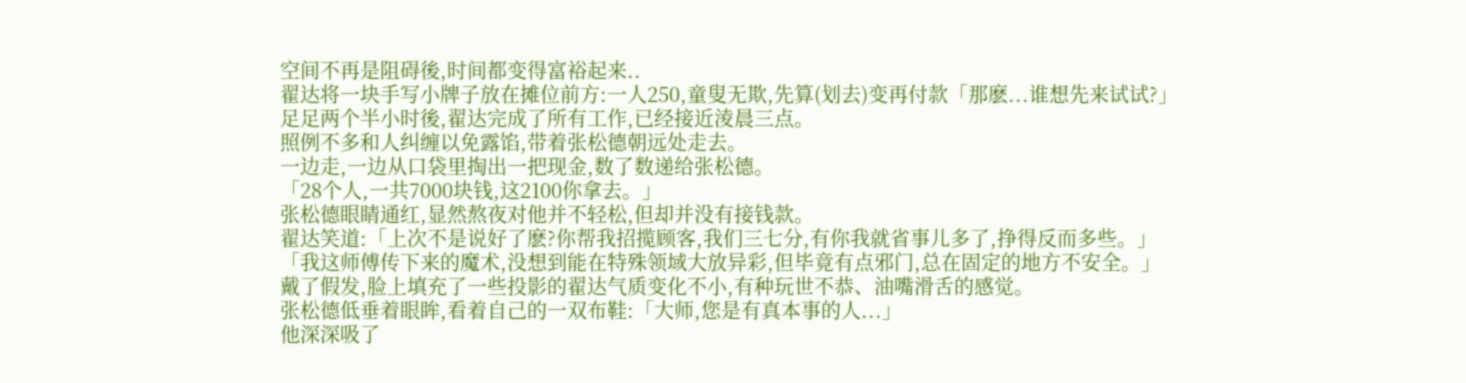空间不再是阻碍後,时间都变得富裕起来..
翟达将一块手写小牌子放在摊位前方:一人250,童叟无欺,先算(划去)变再付款「那麽...谁想先来试试?」
足足两个半小时後,翟达完成了所有工作,已经接近淩晨三点。
照例不多和人纠缠以免露馅,带着张松德朝远处走去。
一边走,一边从口袋里掏出一把现金,数了数递给张松德。
「28个人,一共7000块钱,这2100你拿去。」
张松德眼睛通红,显然熬夜对他并不轻松,但却并没有接钱款。
翟达笑道:「上次不是说好了麽?你帮我招揽顾客,我们三七分,有你我就省事儿多了,挣得反而多些。」
「我这师傅传下来的魔术,没想到能在特殊领域大放异彩,但毕竟有点邪门,总在固定的地方不安全。」
戴了假发,脸上填充了一些投影的翟达气质变化不小,有种玩世不恭、油嘴滑舌的感觉。
张松德低垂着眼眸,看着自己的一双布鞋:「大师,您是有真本事的人...」
他深深吸了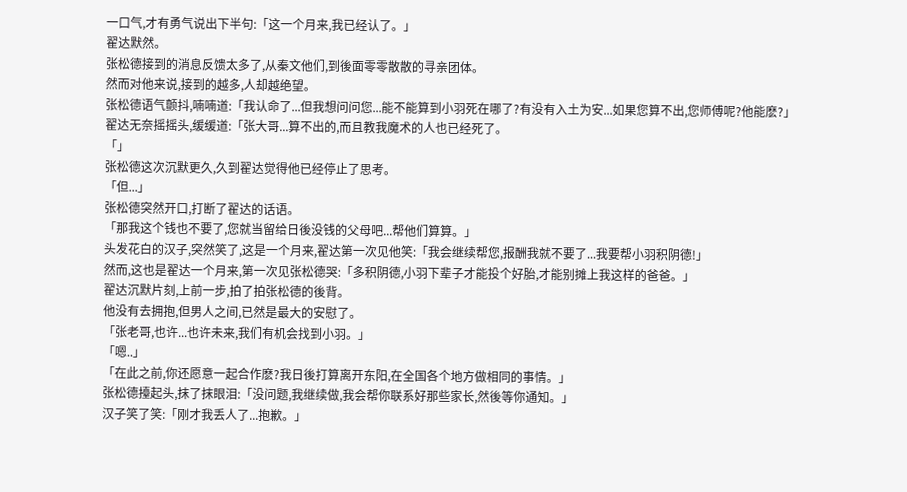一口气,才有勇气说出下半句:「这一个月来,我已经认了。」
翟达默然。
张松德接到的消息反馈太多了,从秦文他们,到後面零零散散的寻亲团体。
然而对他来说,接到的越多,人却越绝望。
张松德语气颤抖,喃喃道:「我认命了...但我想问问您...能不能算到小羽死在哪了?有没有入土为安...如果您算不出,您师傅呢?他能麽?」
翟达无奈摇摇头,缓缓道:「张大哥...算不出的,而且教我魔术的人也已经死了。
「」
张松德这次沉默更久,久到翟达觉得他已经停止了思考。
「但...」
张松德突然开口,打断了翟达的话语。
「那我这个钱也不要了,您就当留给日後没钱的父母吧...帮他们算算。」
头发花白的汉子,突然笑了,这是一个月来,翟达第一次见他笑:「我会继续帮您,报酬我就不要了...我要帮小羽积阴德!」
然而,这也是翟达一个月来,第一次见张松德哭:「多积阴德,小羽下辈子才能投个好胎,才能别摊上我这样的爸爸。」
翟达沉默片刻,上前一步,拍了拍张松德的後背。
他没有去拥抱,但男人之间,已然是最大的安慰了。
「张老哥,也许...也许未来,我们有机会找到小羽。」
「嗯..」
「在此之前,你还愿意一起合作麽?我日後打算离开东阳,在全国各个地方做相同的事情。」
张松德擡起头,抹了抹眼泪:「没问题,我继续做,我会帮你联系好那些家长,然後等你通知。」
汉子笑了笑:「刚才我丢人了...抱歉。」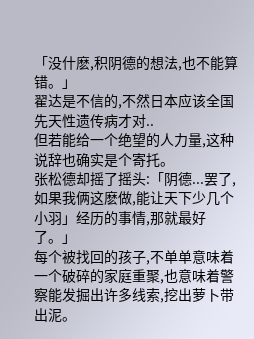「没什麽,积阴德的想法,也不能算错。」
翟达是不信的,不然日本应该全国先天性遗传病才对..
但若能给一个绝望的人力量,这种说辞也确实是个寄托。
张松德却摇了摇头:「阴德...罢了,如果我俩这麽做,能让天下少几个小羽」经历的事情,那就最好了。」
每个被找回的孩子,不单单意味着一个破碎的家庭重聚,也意味着警察能发掘出许多线索,挖出萝卜带出泥。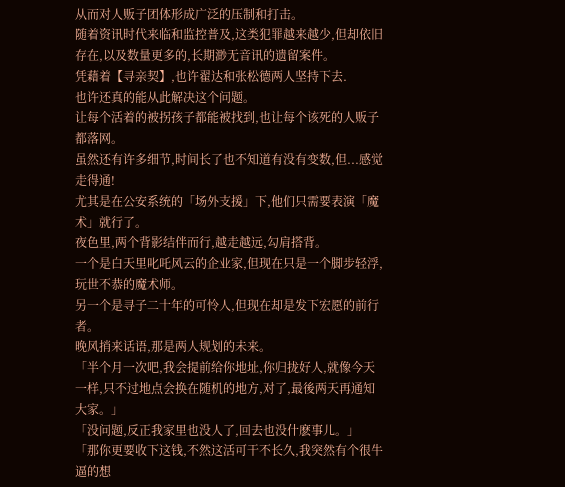从而对人贩子团体形成广泛的压制和打击。
随着资讯时代来临和监控普及,这类犯罪越来越少,但却依旧存在,以及数量更多的,长期渺无音讯的遗留案件。
凭藉着【寻亲契】,也许翟达和张松德两人坚持下去.
也许还真的能从此解决这个问题。
让每个活着的被拐孩子都能被找到,也让每个该死的人贩子都落网。
虽然还有许多细节,时间长了也不知道有没有变数,但...感觉走得通!
尤其是在公安系统的「场外支援」下,他们只需要表演「魔术」就行了。
夜色里,两个背影结伴而行,越走越远,勾肩搭背。
一个是白天里叱吒风云的企业家,但现在只是一个脚步轻浮,玩世不恭的魔术师。
另一个是寻子二十年的可怜人,但现在却是发下宏愿的前行者。
晚风捎来话语,那是两人规划的未来。
「半个月一次吧,我会提前给你地址,你归拢好人,就像今天一样,只不过地点会换在随机的地方,对了,最後两天再通知大家。」
「没问题,反正我家里也没人了,回去也没什麽事儿。」
「那你更要收下这钱,不然这活可干不长久,我突然有个很牛逼的想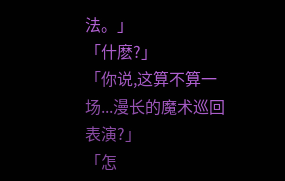法。」
「什麽?」
「你说,这算不算一场...漫长的魔术巡回表演?」
「怎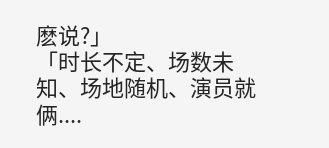麽说?」
「时长不定、场数未知、场地随机、演员就俩....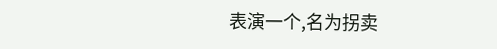表演一个,名为拐卖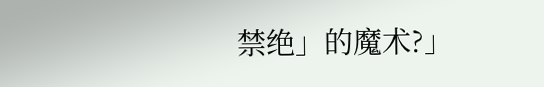禁绝」的魔术?」